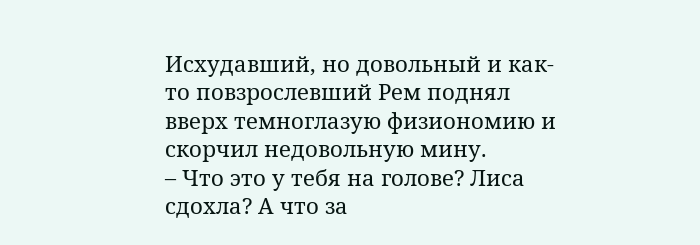Исхудавший, но довольный и как-то повзрослевший Рем поднял вверх темноглазую физиономию и скорчил недовольную мину.
– Что это у тебя на голове? Лиса сдохла? А что за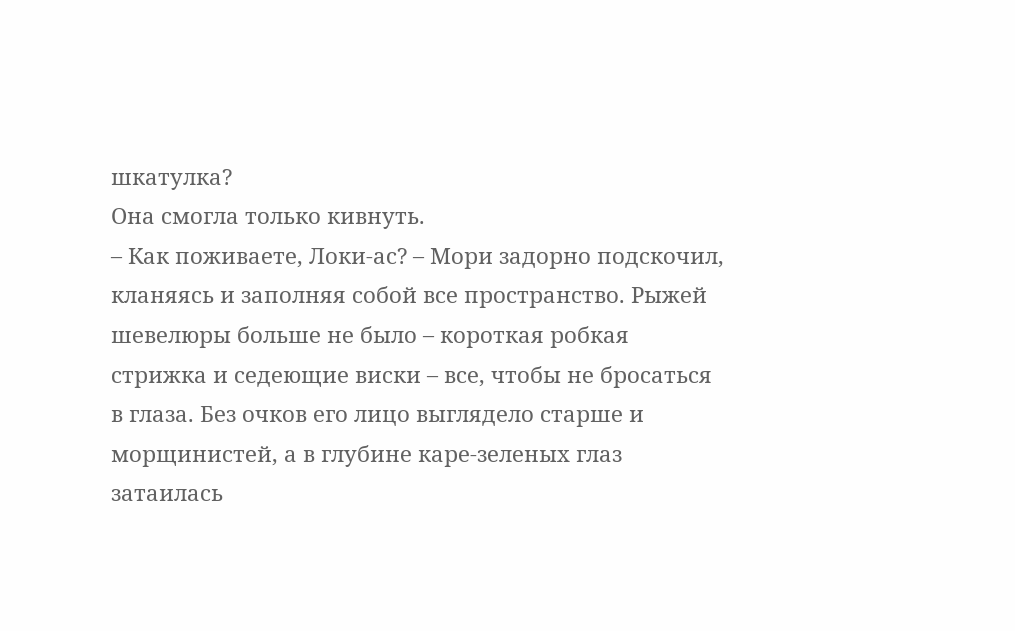шкатулка?
Она смогла только кивнуть.
– Как поживаете, Локи-ас? – Мори задорно подскочил, кланяясь и заполняя собой все пространство. Рыжей шевелюры больше не было – короткая робкая стрижка и седеющие виски – все, чтобы не бросаться в глаза. Без очков его лицо выглядело старше и морщинистей, а в глубине каре-зеленых глаз затаилась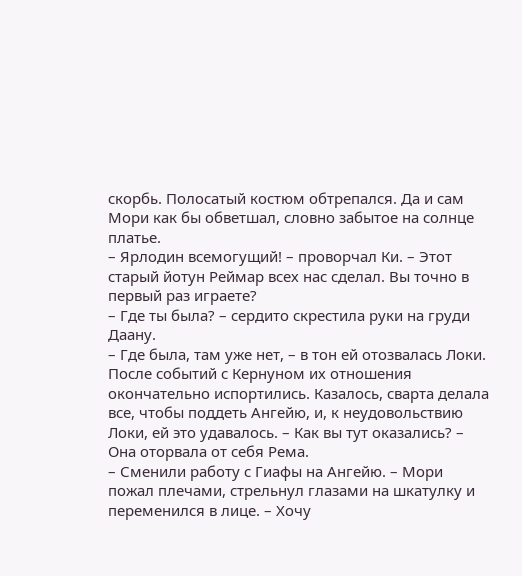скорбь. Полосатый костюм обтрепался. Да и сам Мори как бы обветшал, словно забытое на солнце платье.
– Ярлодин всемогущий! – проворчал Ки. – Этот старый йотун Реймар всех нас сделал. Вы точно в первый раз играете?
– Где ты была? – сердито скрестила руки на груди Даану.
– Где была, там уже нет, – в тон ей отозвалась Локи. После событий с Кернуном их отношения окончательно испортились. Казалось, сварта делала все, чтобы поддеть Ангейю, и, к неудовольствию Локи, ей это удавалось. – Как вы тут оказались? – Она оторвала от себя Рема.
– Сменили работу с Гиафы на Ангейю. – Мори пожал плечами, стрельнул глазами на шкатулку и переменился в лице. – Хочу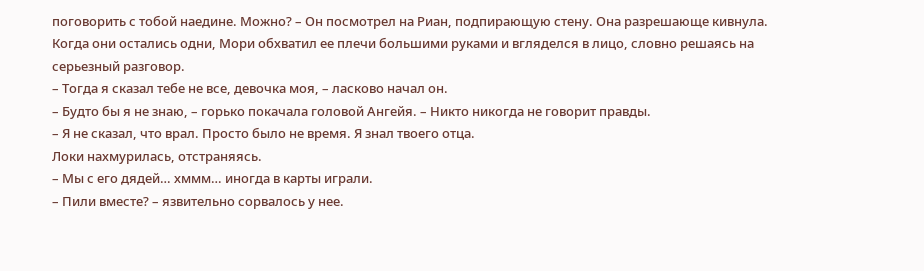поговорить с тобой наедине. Можно? – Он посмотрел на Риан, подпирающую стену. Она разрешающе кивнула.
Когда они остались одни, Мори обхватил ее плечи большими руками и вгляделся в лицо, словно решаясь на серьезный разговор.
– Тогда я сказал тебе не все, девочка моя, – ласково начал он.
– Будто бы я не знаю, – горько покачала головой Ангейя. – Никто никогда не говорит правды.
– Я не сказал, что врал. Просто было не время. Я знал твоего отца.
Локи нахмурилась, отстраняясь.
– Мы с его дядей… хммм… иногда в карты играли.
– Пили вместе? – язвительно сорвалось у нее.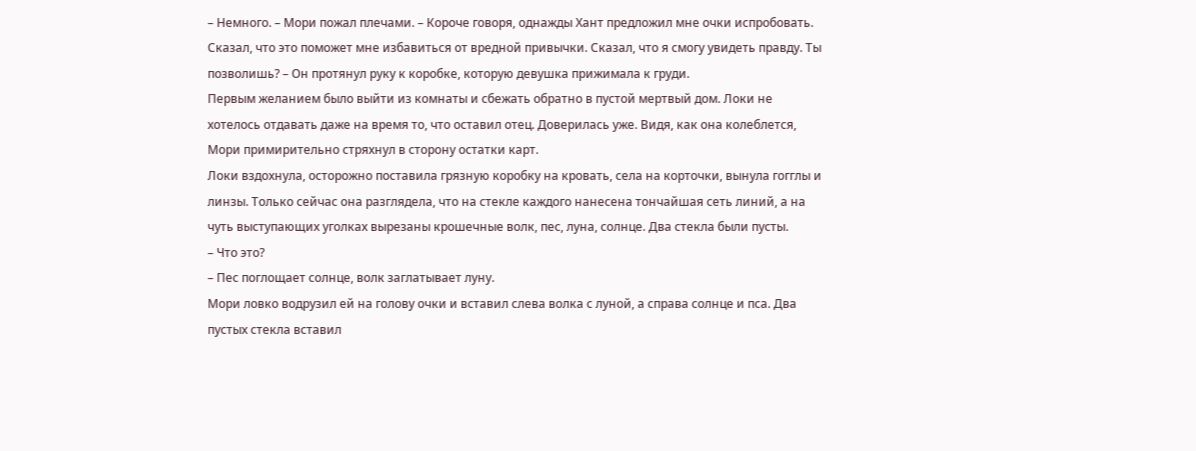– Немного. – Мори пожал плечами. – Короче говоря, однажды Хант предложил мне очки испробовать. Сказал, что это поможет мне избавиться от вредной привычки. Сказал, что я смогу увидеть правду. Ты позволишь? – Он протянул руку к коробке, которую девушка прижимала к груди.
Первым желанием было выйти из комнаты и сбежать обратно в пустой мертвый дом. Локи не хотелось отдавать даже на время то, что оставил отец. Доверилась уже. Видя, как она колеблется, Мори примирительно стряхнул в сторону остатки карт.
Локи вздохнула, осторожно поставила грязную коробку на кровать, села на корточки, вынула гогглы и линзы. Только сейчас она разглядела, что на стекле каждого нанесена тончайшая сеть линий, а на чуть выступающих уголках вырезаны крошечные волк, пес, луна, солнце. Два стекла были пусты.
– Что это?
– Пес поглощает солнце, волк заглатывает луну.
Мори ловко водрузил ей на голову очки и вставил слева волка с луной, а справа солнце и пса. Два пустых стекла вставил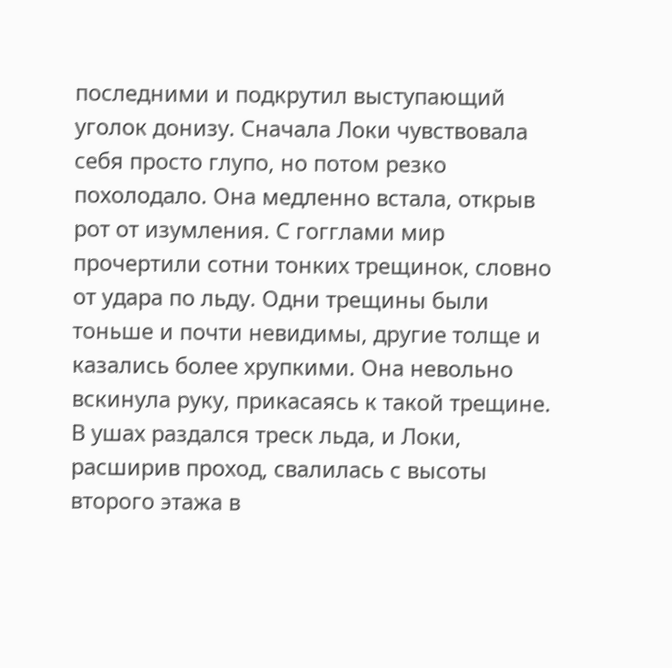последними и подкрутил выступающий уголок донизу. Сначала Локи чувствовала себя просто глупо, но потом резко похолодало. Она медленно встала, открыв рот от изумления. С гогглами мир прочертили сотни тонких трещинок, словно от удара по льду. Одни трещины были тоньше и почти невидимы, другие толще и казались более хрупкими. Она невольно вскинула руку, прикасаясь к такой трещине. В ушах раздался треск льда, и Локи, расширив проход, свалилась с высоты второго этажа в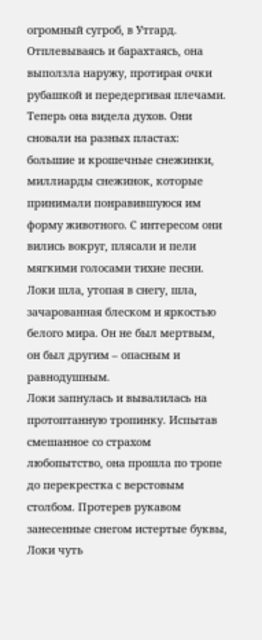огромный сугроб, в Утгард. Отплевываясь и барахтаясь, она выползла наружу, протирая очки рубашкой и передергивая плечами. Теперь она видела духов. Они сновали на разных пластах: большие и крошечные снежинки, миллиарды снежинок, которые принимали понравившуюся им форму животного. С интересом они вились вокруг, плясали и пели мягкими голосами тихие песни. Локи шла, утопая в снегу, шла, зачарованная блеском и яркостью белого мира. Он не был мертвым, он был другим – опасным и равнодушным.
Локи запнулась и вывалилась на протоптанную тропинку. Испытав смешанное со страхом любопытство, она прошла по тропе до перекрестка с верстовым столбом. Протерев рукавом занесенные снегом истертые буквы, Локи чуть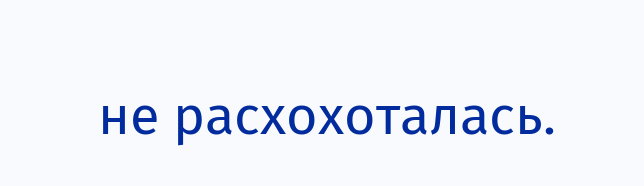не расхохоталась.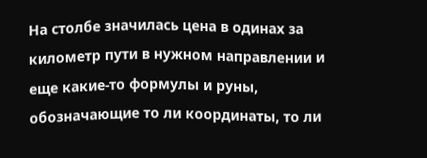На столбе значилась цена в одинах за километр пути в нужном направлении и еще какие-то формулы и руны, обозначающие то ли координаты, то ли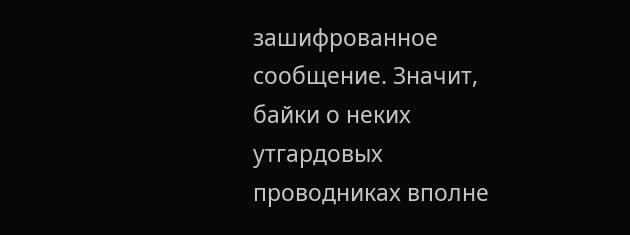зашифрованное сообщение. Значит, байки о неких утгардовых проводниках вполне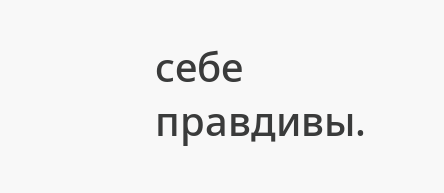себе правдивы.